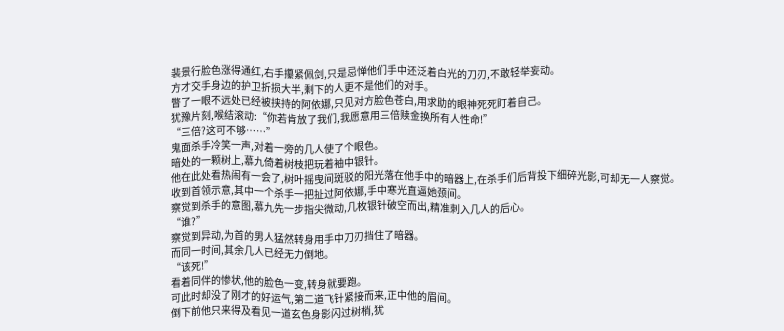裴景行脸色涨得通红,右手攥紧佩剑,只是忌惮他们手中还泛着白光的刀刃,不敢轻举妄动。
方才交手身边的护卫折损大半,剩下的人更不是他们的对手。
瞥了一眼不远处已经被挟持的阿依娜,只见对方脸色苍白,用求助的眼神死死盯着自己。
犹豫片刻,喉结滚动:“你若肯放了我们,我愿意用三倍赎金换所有人性命!”
“三倍?这可不够……”
鬼面杀手冷笑一声,对着一旁的几人使了个眼色。
暗处的一颗树上,慕九倚着树枝把玩着袖中银针。
他在此处看热闹有一会了,树叶摇曳间斑驳的阳光落在他手中的暗器上,在杀手们后背投下细碎光影,可却无一人察觉。
收到首领示意,其中一个杀手一把扯过阿依娜,手中寒光直逼她颈间。
察觉到杀手的意图,慕九先一步指尖微动,几枚银针破空而出,精准刺入几人的后心。
“谁?”
察觉到异动,为首的男人猛然转身用手中刀刃挡住了暗器。
而同一时间,其余几人已经无力倒地。
“该死!”
看着同伴的惨状,他的脸色一变,转身就要跑。
可此时却没了刚才的好运气,第二道飞针紧接而来,正中他的眉间。
倒下前他只来得及看见一道玄色身影闪过树梢,犹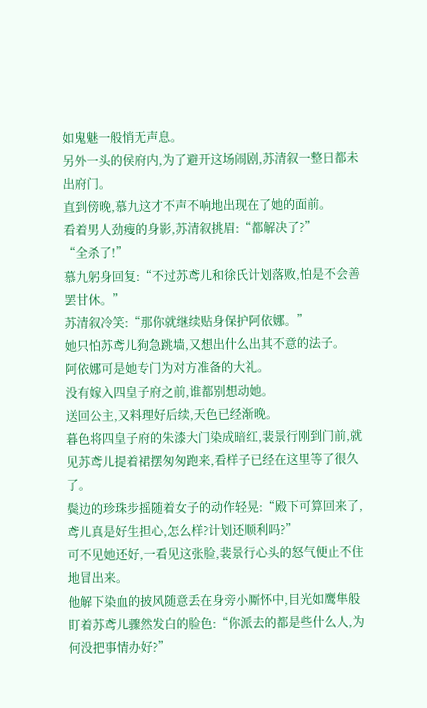如鬼魅一般悄无声息。
另外一头的侯府内,为了避开这场闹剧,苏清叙一整日都未出府门。
直到傍晚,慕九这才不声不响地出现在了她的面前。
看着男人劲瘦的身影,苏清叙挑眉:“都解决了?”
“全杀了!”
慕九躬身回复:“不过苏鸢儿和徐氏计划落败,怕是不会善罢甘休。”
苏清叙冷笑:“那你就继续贴身保护阿依娜。”
她只怕苏鸢儿狗急跳墙,又想出什么出其不意的法子。
阿依娜可是她专门为对方准备的大礼。
没有嫁入四皇子府之前,谁都别想动她。
送回公主,又料理好后续,天色已经渐晚。
暮色将四皇子府的朱漆大门染成暗红,裴景行刚到门前,就见苏鸢儿提着裙摆匆匆跑来,看样子已经在这里等了很久了。
鬓边的珍珠步摇随着女子的动作轻晃:“殿下可算回来了,鸢儿真是好生担心,怎么样?计划还顺利吗?”
可不见她还好,一看见这张脸,裴景行心头的怒气便止不住地冒出来。
他解下染血的披风随意丢在身旁小厮怀中,目光如鹰隼般盯着苏鸢儿骤然发白的脸色:“你派去的都是些什么人,为何没把事情办好?”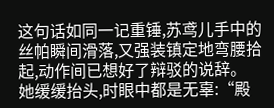这句话如同一记重锤,苏鸢儿手中的丝帕瞬间滑落,又强装镇定地弯腰拾起,动作间已想好了辩驳的说辞。
她缓缓抬头,时眼中都是无辜:“殿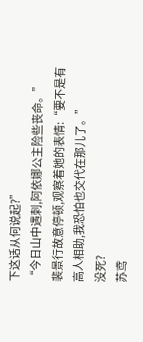下这话从何说起?”
“今日山中遇刺,阿依娜公主险些丧命。”
裴景行故意停顿,观察着她的表情:“要不是有高人相助,我恐怕也交代在那儿了。”
没死?
苏鸢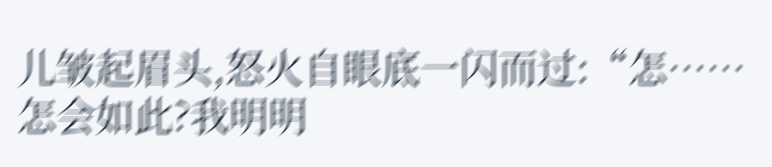儿皱起眉头,怒火自眼底一闪而过:“怎……怎会如此?我明明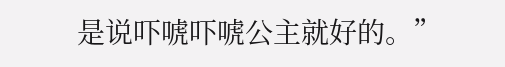是说吓唬吓唬公主就好的。”